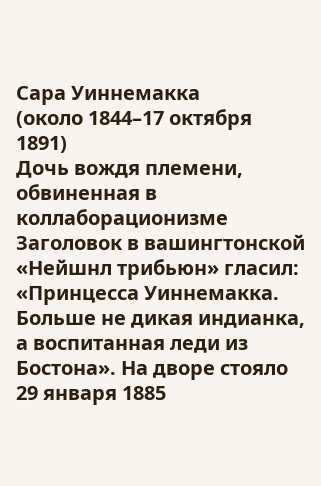Сара Уиннемакка
(около 1844–17 октября 1891)
Дочь вождя племени, обвиненная в коллаборационизме
Заголовок в вашингтонской «Нейшнл трибьюн» гласил: «Принцесса Уиннемакка. Больше не дикая индианка, а воспитанная леди из Бостона». На дворе стояло 29 января 1885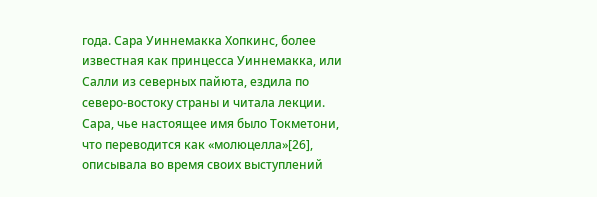года. Сара Уиннемакка Хопкинс, более известная как принцесса Уиннемакка, или Салли из северных пайюта, ездила по северо-востоку страны и читала лекции.
Сара, чье настоящее имя было Токметони, что переводится как «молюцелла»[26], описывала во время своих выступлений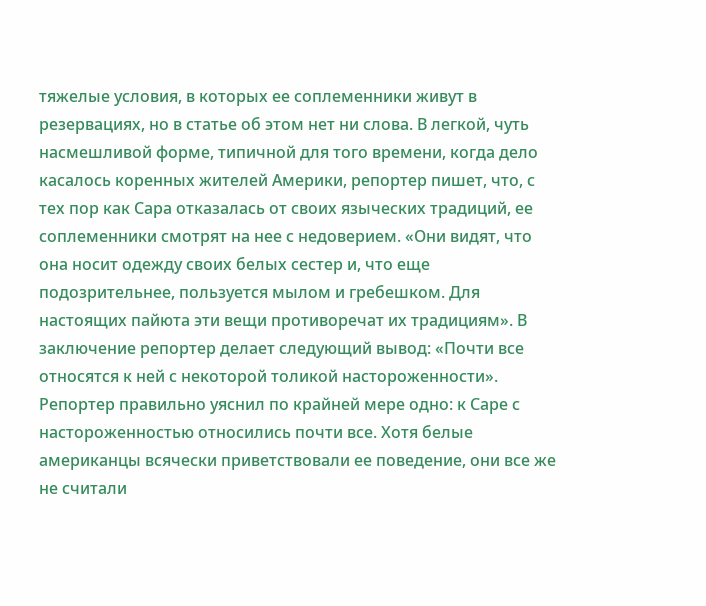тяжелые условия, в которых ее соплеменники живут в резервациях, но в статье об этом нет ни слова. В легкой, чуть насмешливой форме, типичной для того времени, когда дело касалось коренных жителей Америки, репортер пишет, что, с тех пор как Сара отказалась от своих языческих традиций, ее соплеменники смотрят на нее с недоверием. «Они видят, что она носит одежду своих белых сестер и, что еще подозрительнее, пользуется мылом и гребешком. Для настоящих пайюта эти вещи противоречат их традициям». В заключение репортер делает следующий вывод: «Почти все относятся к ней с некоторой толикой настороженности».
Репортер правильно уяснил по крайней мере одно: к Саре с настороженностью относились почти все. Хотя белые американцы всячески приветствовали ее поведение, они все же не считали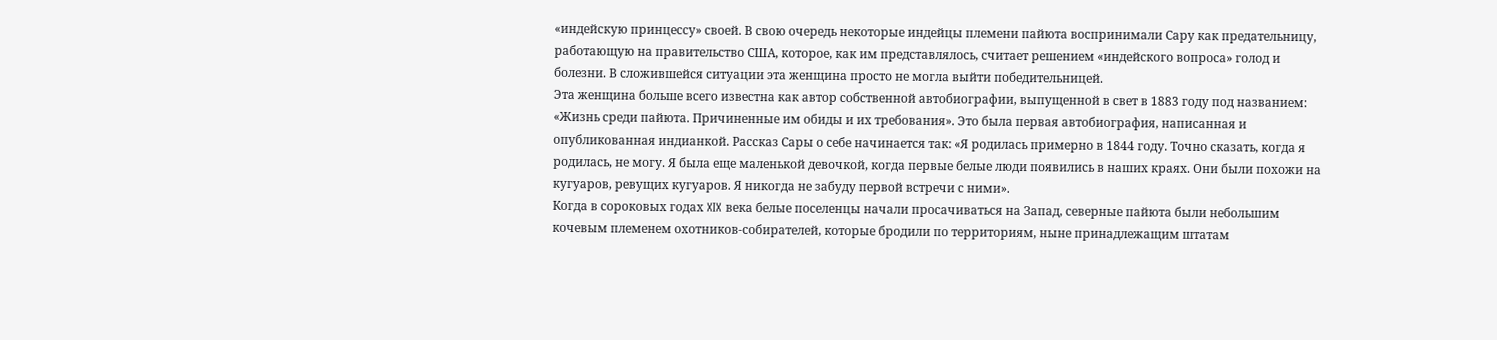«индейскую принцессу» своей. В свою очередь некоторые индейцы племени пайюта воспринимали Сару как предательницу, работающую на правительство США, которое, как им представлялось, считает решением «индейского вопроса» голод и болезни. В сложившейся ситуации эта женщина просто не могла выйти победительницей.
Эта женщина больше всего известна как автор собственной автобиографии, выпущенной в свет в 1883 году под названием: «Жизнь среди пайюта. Причиненные им обиды и их требования». Это была первая автобиография, написанная и опубликованная индианкой. Рассказ Сары о себе начинается так: «Я родилась примерно в 1844 году. Точно сказать, когда я родилась, не могу. Я была еще маленькой девочкой, когда первые белые люди появились в наших краях. Они были похожи на кугуаров, ревущих кугуаров. Я никогда не забуду первой встречи с ними».
Когда в сороковых годах XIX века белые поселенцы начали просачиваться на Запад, северные пайюта были небольшим кочевым племенем охотников-собирателей, которые бродили по территориям, ныне принадлежащим штатам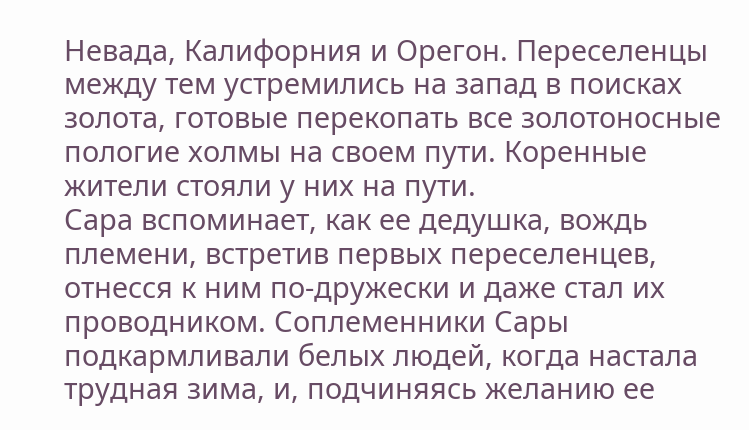Невада, Калифорния и Орегон. Переселенцы между тем устремились на запад в поисках золота, готовые перекопать все золотоносные пологие холмы на своем пути. Коренные жители стояли у них на пути.
Сара вспоминает, как ее дедушка, вождь племени, встретив первых переселенцев, отнесся к ним по-дружески и даже стал их проводником. Соплеменники Сары подкармливали белых людей, когда настала трудная зима, и, подчиняясь желанию ее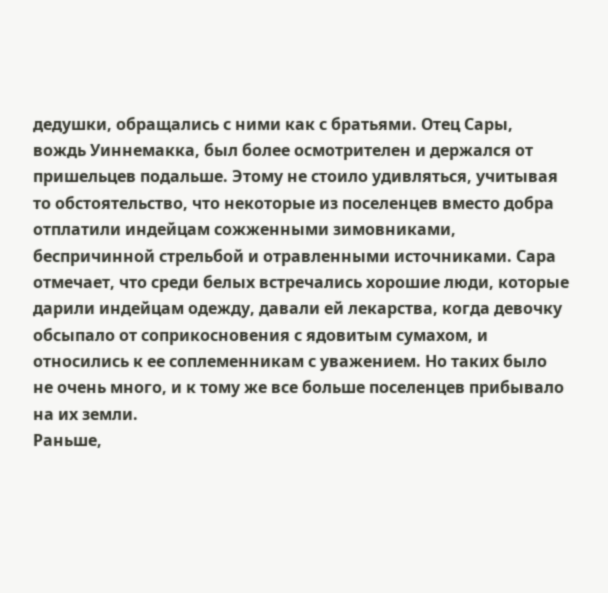дедушки, обращались с ними как с братьями. Отец Сары, вождь Уиннемакка, был более осмотрителен и держался от пришельцев подальше. Этому не стоило удивляться, учитывая то обстоятельство, что некоторые из поселенцев вместо добра отплатили индейцам сожженными зимовниками, беспричинной стрельбой и отравленными источниками. Сара отмечает, что среди белых встречались хорошие люди, которые дарили индейцам одежду, давали ей лекарства, когда девочку обсыпало от соприкосновения с ядовитым сумахом, и относились к ее соплеменникам с уважением. Но таких было не очень много, и к тому же все больше поселенцев прибывало на их земли.
Раньше,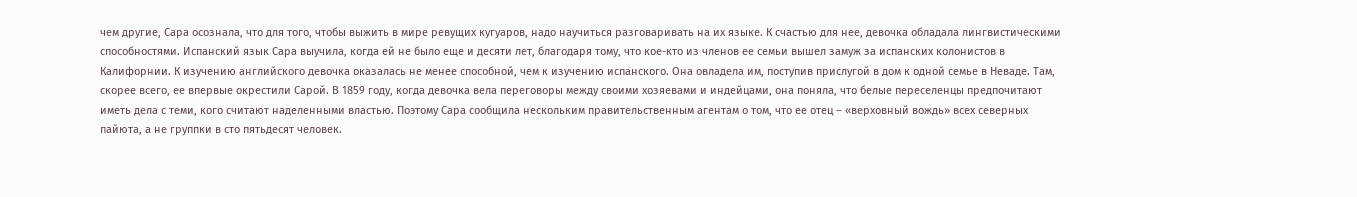чем другие, Сара осознала, что для того, чтобы выжить в мире ревущих кугуаров, надо научиться разговаривать на их языке. К счастью для нее, девочка обладала лингвистическими способностями. Испанский язык Сара выучила, когда ей не было еще и десяти лет, благодаря тому, что кое-кто из членов ее семьи вышел замуж за испанских колонистов в Калифорнии. К изучению английского девочка оказалась не менее способной, чем к изучению испанского. Она овладела им, поступив прислугой в дом к одной семье в Неваде. Там, скорее всего, ее впервые окрестили Сарой. В 1859 году, когда девочка вела переговоры между своими хозяевами и индейцами, она поняла, что белые переселенцы предпочитают иметь дела с теми, кого считают наделенными властью. Поэтому Сара сообщила нескольким правительственным агентам о том, что ее отец – «верховный вождь» всех северных пайюта, а не группки в сто пятьдесят человек.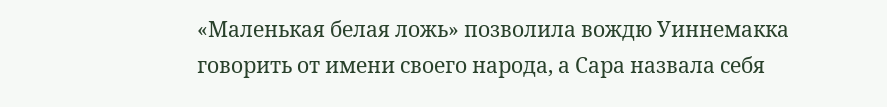«Маленькая белая ложь» позволила вождю Уиннемакка говорить от имени своего народа, а Сара назвала себя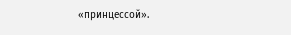«принцессой».